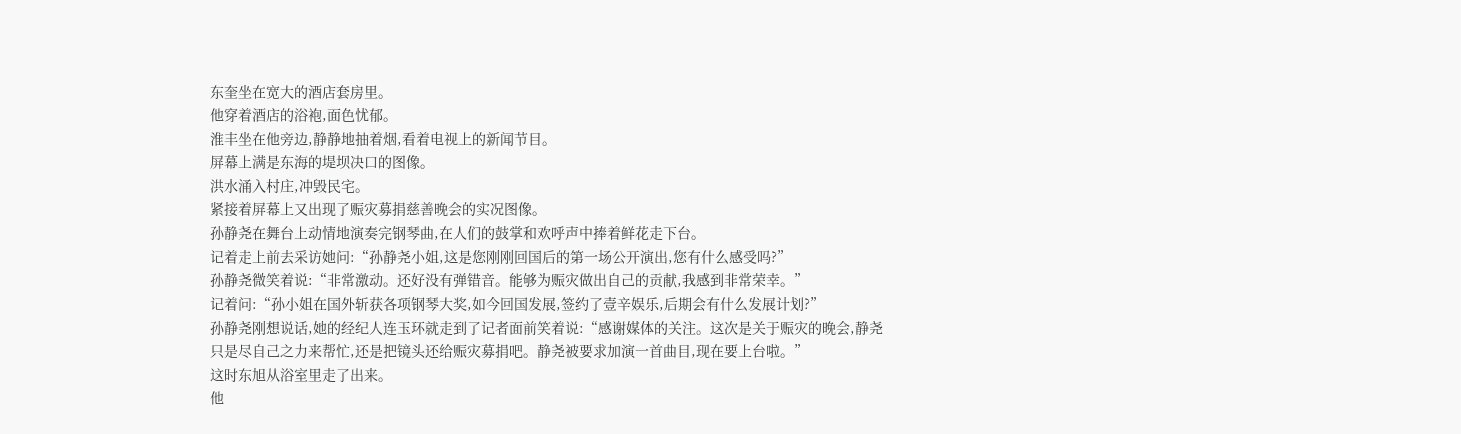东奎坐在宽大的酒店套房里。
他穿着酒店的浴袍,面色忧郁。
淮丰坐在他旁边,静静地抽着烟,看着电视上的新闻节目。
屏幕上满是东海的堤坝决口的图像。
洪水涌入村庄,冲毁民宅。
紧接着屏幕上又出现了赈灾募捐慈善晚会的实况图像。
孙静尧在舞台上动情地演奏完钢琴曲,在人们的鼓掌和欢呼声中捧着鲜花走下台。
记着走上前去采访她问:“孙静尧小姐,这是您刚刚回国后的第一场公开演出,您有什么感受吗?”
孙静尧微笑着说:“非常激动。还好没有弹错音。能够为赈灾做出自己的贡献,我感到非常荣幸。”
记着问:“孙小姐在国外斩获各项钢琴大奖,如今回国发展,签约了壹辛娱乐,后期会有什么发展计划?”
孙静尧刚想说话,她的经纪人连玉环就走到了记者面前笑着说:“感谢媒体的关注。这次是关于赈灾的晚会,静尧只是尽自己之力来帮忙,还是把镜头还给赈灾募捐吧。静尧被要求加演一首曲目,现在要上台啦。”
这时东旭从浴室里走了出来。
他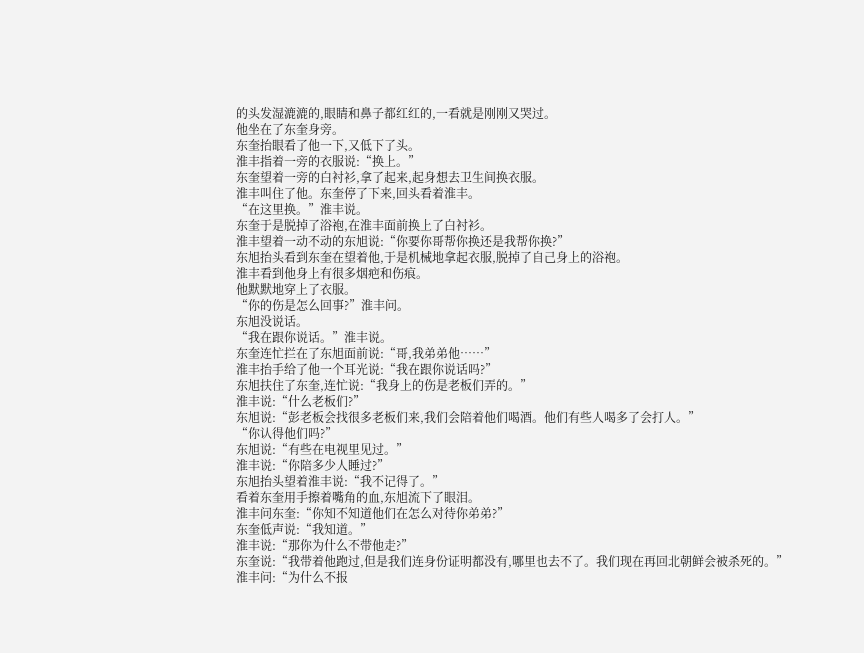的头发湿漉漉的,眼睛和鼻子都红红的,一看就是刚刚又哭过。
他坐在了东奎身旁。
东奎抬眼看了他一下,又低下了头。
淮丰指着一旁的衣服说:“换上。”
东奎望着一旁的白衬衫,拿了起来,起身想去卫生间换衣服。
淮丰叫住了他。东奎停了下来,回头看着淮丰。
“在这里换。”淮丰说。
东奎于是脱掉了浴袍,在淮丰面前换上了白衬衫。
淮丰望着一动不动的东旭说:“你要你哥帮你换还是我帮你换?”
东旭抬头看到东奎在望着他,于是机械地拿起衣服,脱掉了自己身上的浴袍。
淮丰看到他身上有很多烟疤和伤痕。
他默默地穿上了衣服。
“你的伤是怎么回事?”淮丰问。
东旭没说话。
“我在跟你说话。”淮丰说。
东奎连忙拦在了东旭面前说:“哥,我弟弟他……”
淮丰抬手给了他一个耳光说:“我在跟你说话吗?”
东旭扶住了东奎,连忙说:“我身上的伤是老板们弄的。”
淮丰说:“什么老板们?”
东旭说:“彭老板会找很多老板们来,我们会陪着他们喝酒。他们有些人喝多了会打人。”
“你认得他们吗?”
东旭说:“有些在电视里见过。”
淮丰说:“你陪多少人睡过?”
东旭抬头望着淮丰说:“我不记得了。”
看着东奎用手擦着嘴角的血,东旭流下了眼泪。
淮丰问东奎:“你知不知道他们在怎么对待你弟弟?”
东奎低声说:“我知道。”
淮丰说:“那你为什么不带他走?”
东奎说:“我带着他跑过,但是我们连身份证明都没有,哪里也去不了。我们现在再回北朝鲜会被杀死的。”
淮丰问:“为什么不报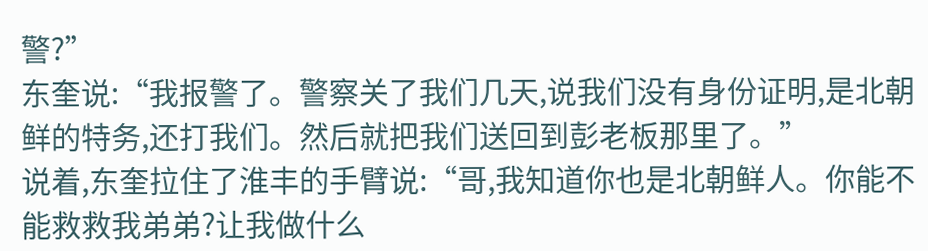警?”
东奎说:“我报警了。警察关了我们几天,说我们没有身份证明,是北朝鲜的特务,还打我们。然后就把我们送回到彭老板那里了。”
说着,东奎拉住了淮丰的手臂说:“哥,我知道你也是北朝鲜人。你能不能救救我弟弟?让我做什么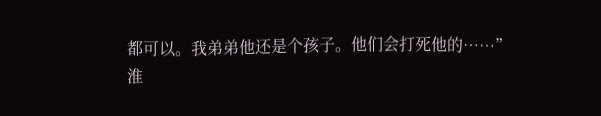都可以。我弟弟他还是个孩子。他们会打死他的……”
淮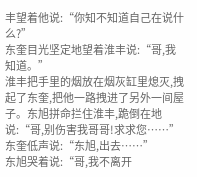丰望着他说:“你知不知道自己在说什么?”
东奎目光坚定地望着淮丰说:“哥,我知道。”
淮丰把手里的烟放在烟灰缸里熄灭,拽起了东奎,把他一路拽进了另外一间屋子。东旭拼命拦住淮丰,跪倒在地说:“哥,别伤害我哥哥!求求您……”
东奎低声说:“东旭,出去……”
东旭哭着说:“哥,我不离开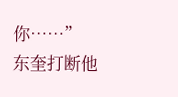你……”
东奎打断他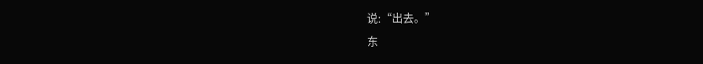说:“出去。”
东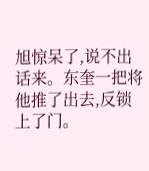旭惊呆了,说不出话来。东奎一把将他推了出去,反锁上了门。